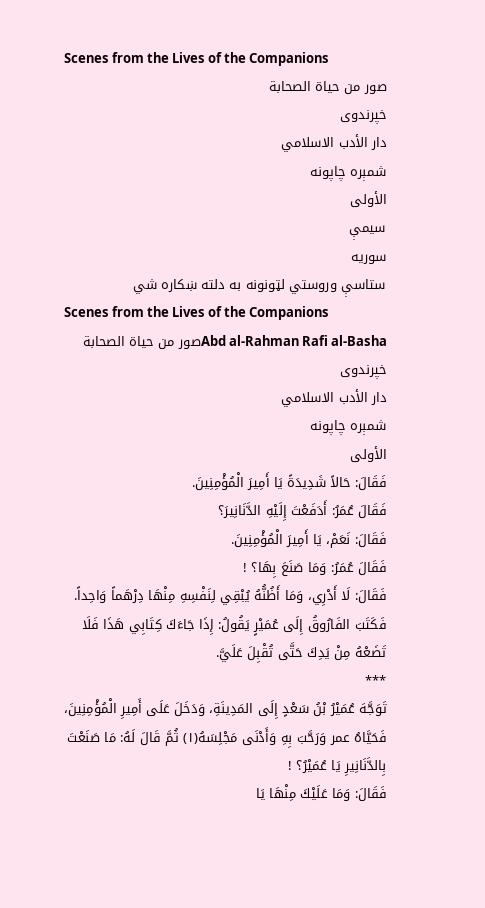Scenes from the Lives of the Companions
صور من حياة الصحابة
خپرندوی
دار الأدب الاسلامي
شمېره چاپونه
الأولى
سیمې
سوریه
ستاسې وروستي لټونونه به دلته ښکاره شي
Scenes from the Lives of the Companions
Abd al-Rahman Rafi al-Bashaصور من حياة الصحابة
خپرندوی
دار الأدب الاسلامي
شمېره چاپونه
الأولى
فَقَالَ: حَالاً شَدِيدَةً يَا أَمِيرَ الْمُؤْمِنِينَ.
فَقَالَ عُمَرُ: أَدَفَعْتَ إِلَيْهِ الدَّنَانِيرَ؟
فَقَالَ: نَعَمْ، يَا أَمِيرَ الْمُؤْمِنِينَ.
فَقَالَ عُمَرُ: وَمَا صَنَعَ بِهَا؟ !
فَقَالَ: لَا أَدْرِي، وَمَا أَظُنُّهُ يُبْقِي لِنَفْسِهِ مِنْهَا دِرْهَماً وَاحِداً.
فَكَتَبَ الفَارُوقُ إِلَى عُمَيْرٍ يَقُولُ: إِذَا جَاءَكَ كِتَابِي هَذَا فَلَا تَضَعْهُ مِنْ يَدِكَ حَتَّى تُقْبِلَ عَلَيَّ.
***
تَوَجَّهَ عُمَيْرُ بْنُ سَعْدٍ إِلَى المَدِينَةِ، وَدَخَلَ عَلَى أَمِيرِ الْمُؤْمِنِينَ، فَحَيَّاهُ عمر وَرَحَّبَ بِهِ وَأَدْنَى مَجْلِسَهُ(١) ثُمَّ قَالَ لَهُ: مَا صَنَعْتَ بِالدَّنَانِيرِ يَا عُمَيْرُ؟ !
فَقَالَ: وَمَا عَلَيْكَ مِنْهَا يَا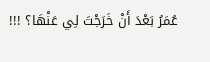عُمَرُ بَعْدَ أَنْ خَرَجْتَ لِي عَنْهَا؟ !!!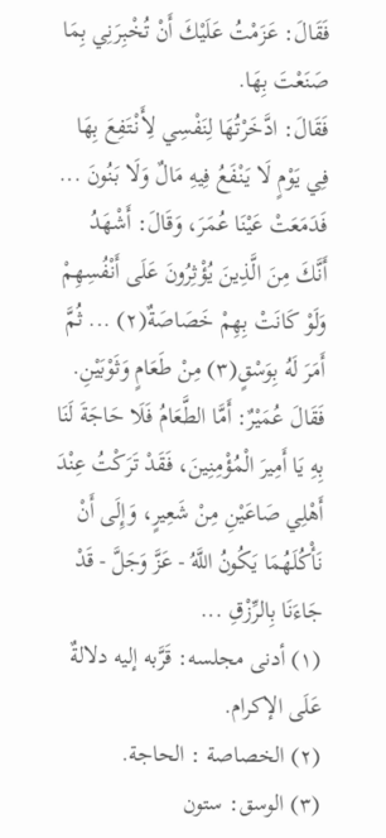فَقَالَ: عَزَمْتُ عَلَيْكَ أَنْ تُخْبِرَنِي بِمَا صَنَعْتَ بِهَا.
فَقَالَ: ادَّخَرْتُهَا لِنَفْسِي لِأَنْتَفِعَ بِهَا فِي يَوْمٍ لَا يَنْفَعُ فِيهِ مَالٌ وَلَا بَنُونَ ...
فَدَمَعَتْ عَيْنَا عُمَرَ، وَقَالَ: أَشْهَدُ أَنَّكَ مِنَ الَّذِينَ يُؤْثِرُونَ عَلَى أَنْفُسِهِمْ وَلَوْ كَانَتْ بِهِمْ خَصَاصَةٌ(٢) ... ثُمَّ أَمَرَ لَهُ بِوَسْقٍ(٣) مِنْ طَعَامٍ وَثَوْبَيْنِ.
فَقَالَ عُمَيْرٌ: أَمَّا الطَّعَامُ فَلَا حَاجَةَ لَنَا بِهِ يَا أَمِيرَ الْمُؤْمِنِينَ، فَقَدْ تَرَكْتُ عِنْدَ أَهْلِي صَاعَيْنِ مِنْ شَعِيرٍ، وَإِلَى أَنْ نَأْكُلَهُمَا يَكُونُ اللَّهُ - عَزَّ وَجَلَّ - قَدْ جَاءَنَا بِالرِّزْقِ ...
(١) أدنى مجلسه: قَرَّبه إليه دلالةٌ عَلَى الإكرام.
(٢) الخصاصة : الحاجة.
(٣) الوسق: ستون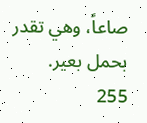صاعاً، وهي تقدر بحمل بعير.
255